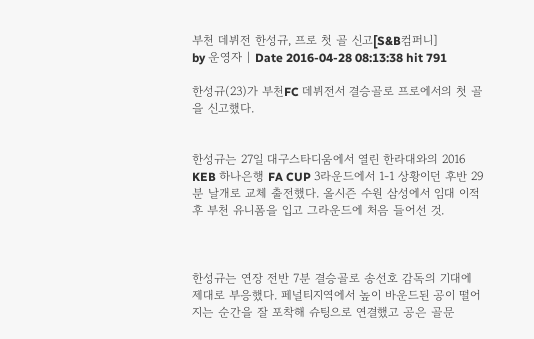부천 데뷔전 한성규, 프로 첫 골 신고[S&B컴퍼니]
by 운영자 | Date 2016-04-28 08:13:38 hit 791

한성규(23)가 부천FC 데뷔전서 결승골로 프로에서의 첫 골을 신고했다.


한성규는 27일 대구스타디움에서 열린 한라대와의 2016 KEB 하나은행 FA CUP 3라운드에서 1-1 상황이던 후반 29분 날개로 교체 출전했다. 올시즌 수원 삼성에서 임대 이적 후 부천 유니폼을 입고 그라운드에 처음 들어선 것.



한성규는 연장 전반 7분 결승골로 송선호 감독의 기대에 제대로 부응했다. 페널티지역에서 높이 바운드된 공이 떨어지는 순간을 잘 포착해 슈팅으로 연결했고 공은 골문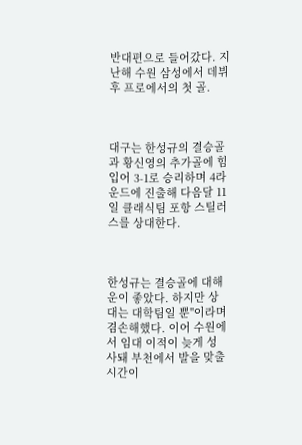반대편으로 들어갔다. 지난해 수원 삼성에서 데뷔 후 프로에서의 첫 골.



대구는 한성규의 결승골과 황신영의 추가골에 힘입어 3-1로 승리하며 4라운드에 진출해 다음달 11일 클래식팀 포항 스틸러스를 상대한다.



한성규는 결승골에 대해 운이 좋았다. 하지만 상대는 대학팀일 뿐"이라며 겸손해했다. 이어 수원에서 임대 이적이 늦게 성사돼 부천에서 발을 맞출 시간이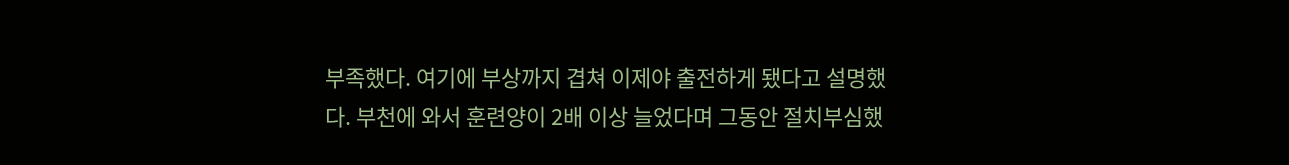부족했다. 여기에 부상까지 겹쳐 이제야 출전하게 됐다고 설명했다. 부천에 와서 훈련양이 2배 이상 늘었다며 그동안 절치부심했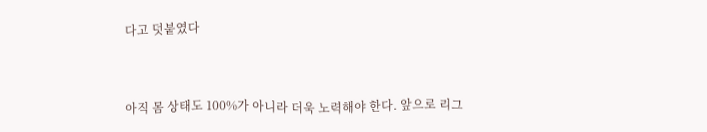다고 덧붙였다



아직 몸 상태도 100%가 아니라 더욱 노력해야 한다. 앞으로 리그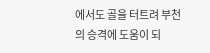에서도 골을 터트려 부천의 승격에 도움이 되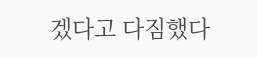겠다고 다짐했다